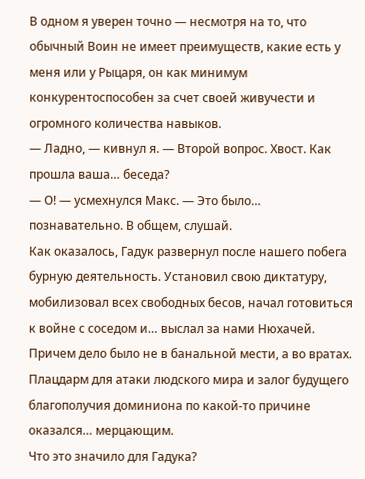В одном я уверен точно — несмотря на то, что обычный Воин не имеет преимуществ, какие есть у меня или у Рыцаря, он как минимум конкурентоспособен за счет своей живучести и огромного количества навыков.
— Ладно, — кивнул я. — Второй вопрос. Хвост. Как прошла ваша… беседа?
— О! — усмехнулся Макс. — Это было… познавательно. В общем, слушай.
Как оказалось, Гадук развернул после нашего побега бурную деятельность. Установил свою диктатуру, мобилизовал всех свободных бесов, начал готовиться к войне с соседом и… выслал за нами Нюхачей. Причем дело было не в банальной мести, а во вратах.
Плацдарм для атаки людского мира и залог будущего благополучия доминиона по какой-то причине оказался… мерцающим.
Что это значило для Гадука?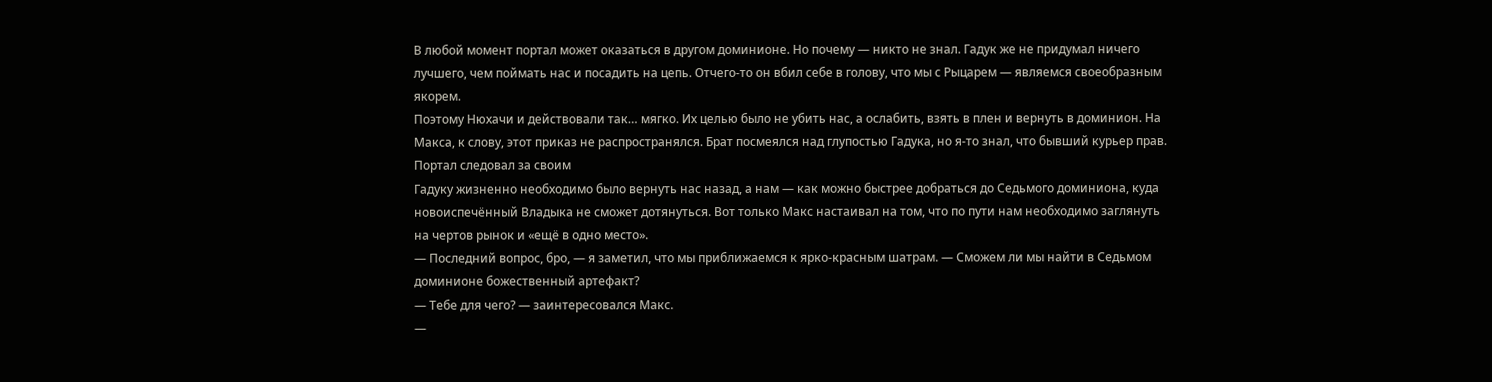В любой момент портал может оказаться в другом доминионе. Но почему — никто не знал. Гадук же не придумал ничего лучшего, чем поймать нас и посадить на цепь. Отчего-то он вбил себе в голову, что мы с Рыцарем — являемся своеобразным якорем.
Поэтому Нюхачи и действовали так… мягко. Их целью было не убить нас, а ослабить, взять в плен и вернуть в доминион. На Макса, к слову, этот приказ не распространялся. Брат посмеялся над глупостью Гадука, но я-то знал, что бывший курьер прав. Портал следовал за своим
Гадуку жизненно необходимо было вернуть нас назад, а нам — как можно быстрее добраться до Седьмого доминиона, куда новоиспечённый Владыка не сможет дотянуться. Вот только Макс настаивал на том, что по пути нам необходимо заглянуть на чертов рынок и «ещё в одно место».
— Последний вопрос, бро, — я заметил, что мы приближаемся к ярко-красным шатрам. — Сможем ли мы найти в Седьмом доминионе божественный артефакт?
— Тебе для чего? — заинтересовался Макс.
—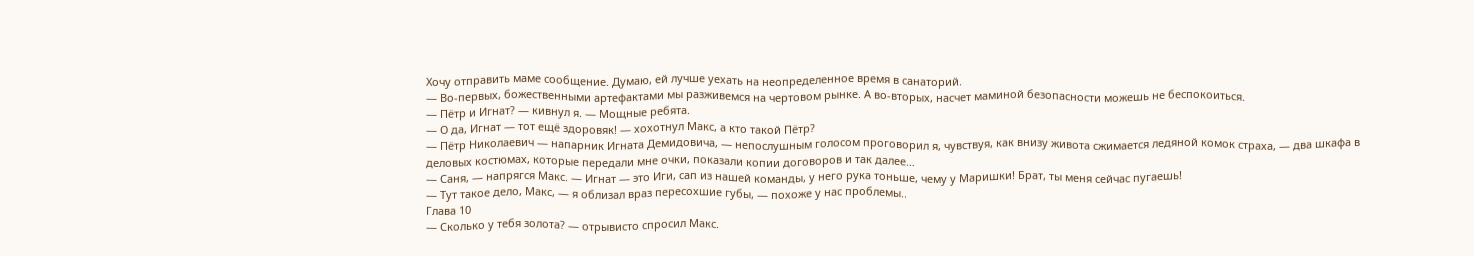Хочу отправить маме сообщение. Думаю, ей лучше уехать на неопределенное время в санаторий.
— Во-первых, божественными артефактами мы разживемся на чертовом рынке. А во-вторых, насчет маминой безопасности можешь не беспокоиться.
— Пётр и Игнат? — кивнул я. — Мощные ребята.
— О да, Игнат — тот ещё здоровяк! — хохотнул Макс, а кто такой Пётр?
— Пётр Николаевич — напарник Игната Демидовича, — непослушным голосом проговорил я, чувствуя, как внизу живота сжимается ледяной комок страха, — два шкафа в деловых костюмах, которые передали мне очки, показали копии договоров и так далее…
— Саня, — напрягся Макс. — Игнат — это Иги, сап из нашей команды, у него рука тоньше, чему у Маришки! Брат, ты меня сейчас пугаешь!
— Тут такое дело, Макс, — я облизал враз пересохшие губы, — похоже у нас проблемы..
Глава 10
— Сколько у тебя золота? — отрывисто спросил Макс.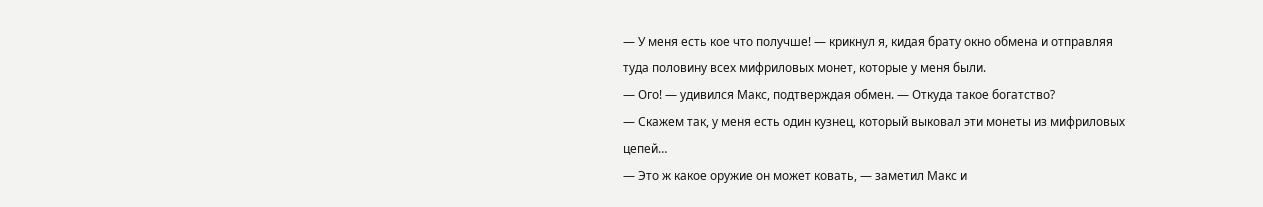— У меня есть кое что получше! — крикнул я, кидая брату окно обмена и отправляя туда половину всех мифриловых монет, которые у меня были.
— Ого! — удивился Макс, подтверждая обмен. — Откуда такое богатство?
— Скажем так, у меня есть один кузнец, который выковал эти монеты из мифриловых цепей…
— Это ж какое оружие он может ковать, — заметил Макс и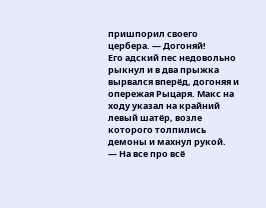пришпорил своего цербера. — Догоняй!
Его адский пес недовольно рыкнул и в два прыжка вырвался вперёд, догоняя и опережая Рыцаря. Макс на ходу указал на крайний левый шатёр, возле которого толпились демоны и махнул рукой.
— На все про всё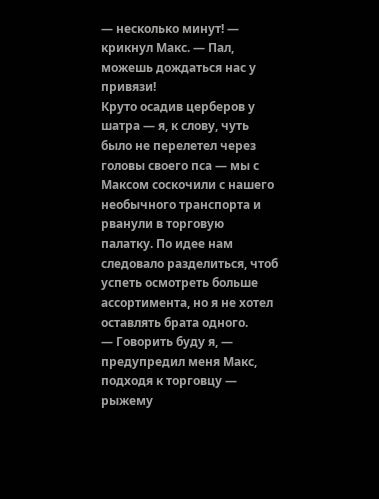— несколько минут! — крикнул Макс. — Пал, можешь дождаться нас у привязи!
Круто осадив церберов у шатра — я, к слову, чуть было не перелетел через головы своего пса — мы с Максом соскочили с нашего необычного транспорта и рванули в торговую палатку. По идее нам следовало разделиться, чтоб успеть осмотреть больше ассортимента, но я не хотел оставлять брата одного.
— Говорить буду я, — предупредил меня Макс, подходя к торговцу — рыжему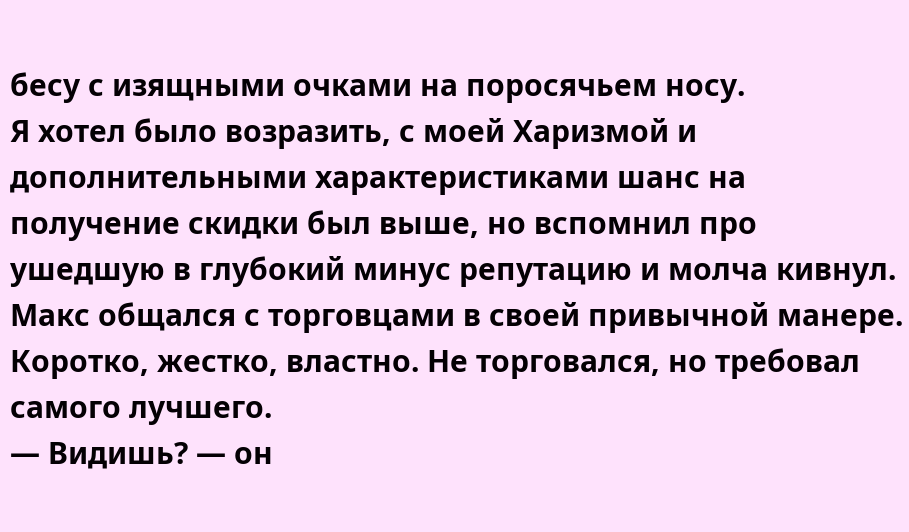бесу с изящными очками на поросячьем носу.
Я хотел было возразить, с моей Харизмой и дополнительными характеристиками шанс на получение скидки был выше, но вспомнил про ушедшую в глубокий минус репутацию и молча кивнул.
Макс общался с торговцами в своей привычной манере. Коротко, жестко, властно. Не торговался, но требовал самого лучшего.
— Видишь? — он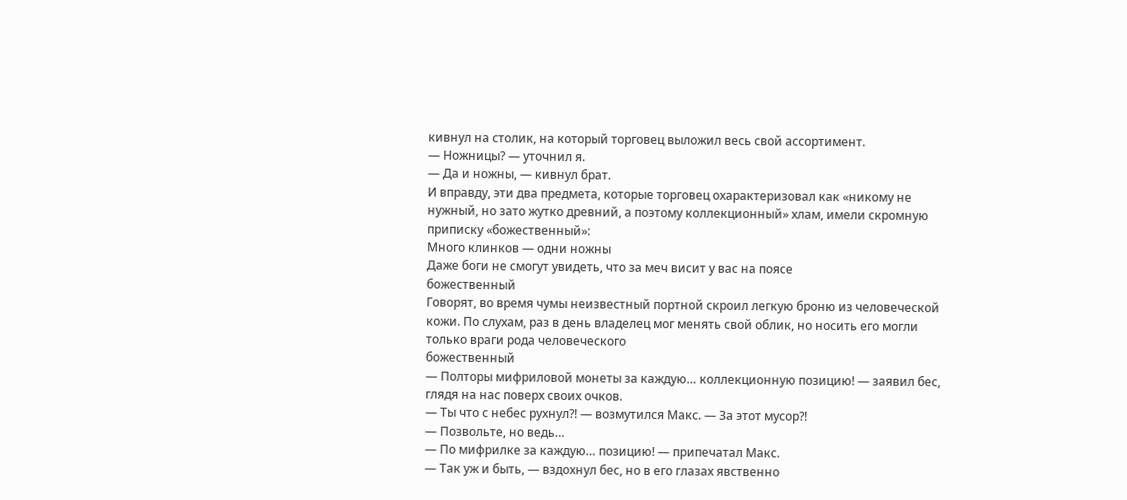кивнул на столик, на который торговец выложил весь свой ассортимент.
— Ножницы? — уточнил я.
— Да и ножны, — кивнул брат.
И вправду, эти два предмета, которые торговец охарактеризовал как «никому не нужный, но зато жутко древний, а поэтому коллекционный» хлам, имели скромную приписку «божественный»:
Много клинков — одни ножны
Даже боги не смогут увидеть, что за меч висит у вас на поясе
божественный
Говорят, во время чумы неизвестный портной скроил легкую броню из человеческой кожи. По слухам, раз в день владелец мог менять свой облик, но носить его могли только враги рода человеческого
божественный
— Полторы мифриловой монеты за каждую… коллекционную позицию! — заявил бес, глядя на нас поверх своих очков.
— Ты что с небес рухнул?! — возмутился Макс. — За этот мусор?!
— Позвольте, но ведь…
— По мифрилке за каждую… позицию! — припечатал Макс.
— Так уж и быть, — вздохнул бес, но в его глазах явственно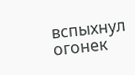вспыхнул огонек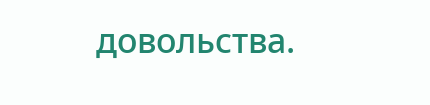довольства.